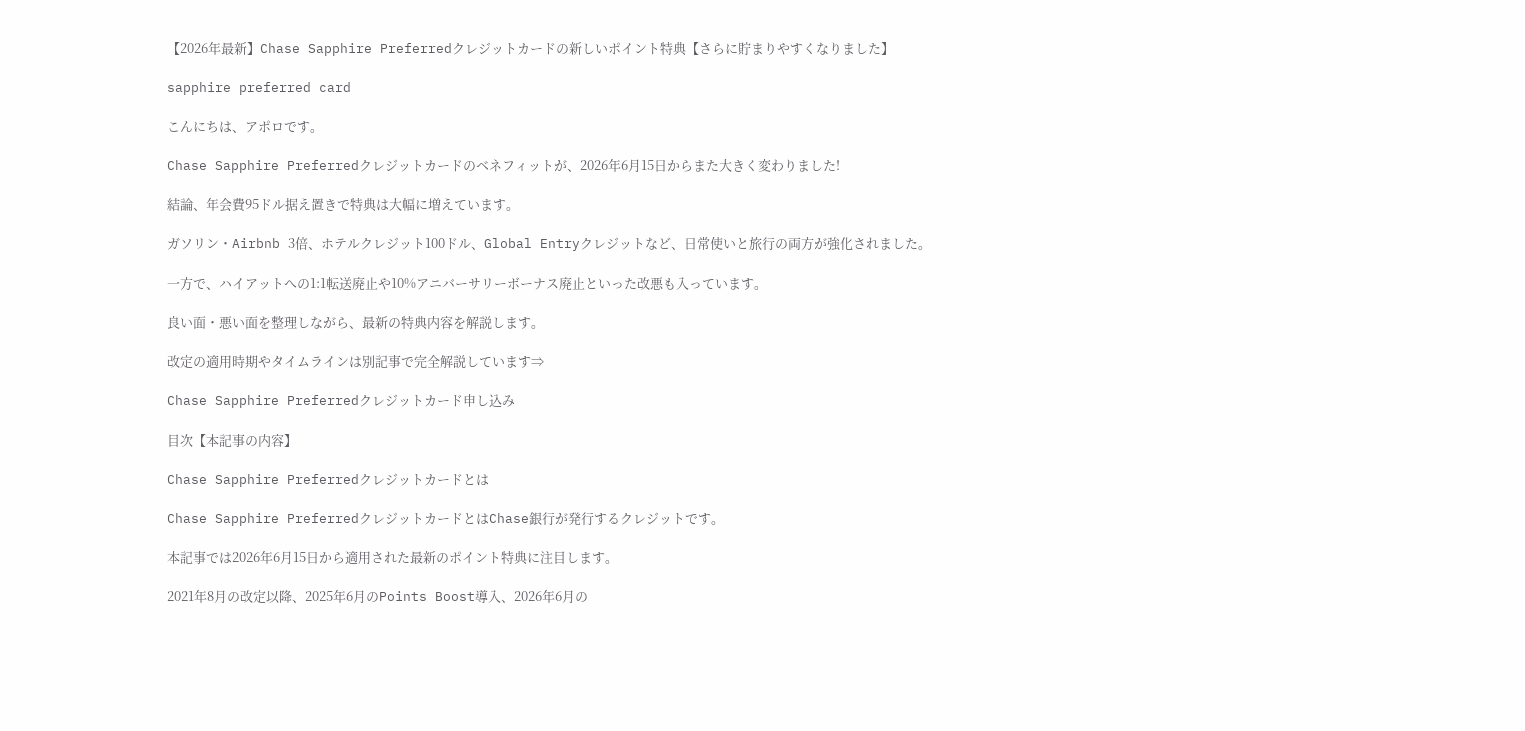【2026年最新】Chase Sapphire Preferredクレジットカードの新しいポイント特典【さらに貯まりやすくなりました】

sapphire preferred card

こんにちは、アポロです。

Chase Sapphire Preferredクレジットカードのベネフィットが、2026年6月15日からまた大きく変わりました!

結論、年会費95ドル据え置きで特典は大幅に増えています。

ガソリン・Airbnb 3倍、ホテルクレジット100ドル、Global Entryクレジットなど、日常使いと旅行の両方が強化されました。

一方で、ハイアットへの1:1転送廃止や10%アニバーサリーボーナス廃止といった改悪も入っています。

良い面・悪い面を整理しながら、最新の特典内容を解説します。

改定の適用時期やタイムラインは別記事で完全解説しています⇒

Chase Sapphire Preferredクレジットカード申し込み

目次【本記事の内容】

Chase Sapphire Preferredクレジットカードとは

Chase Sapphire PreferredクレジットカードとはChase銀行が発行するクレジットです。

本記事では2026年6月15日から適用された最新のポイント特典に注目します。

2021年8月の改定以降、2025年6月のPoints Boost導入、2026年6月の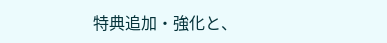特典追加・強化と、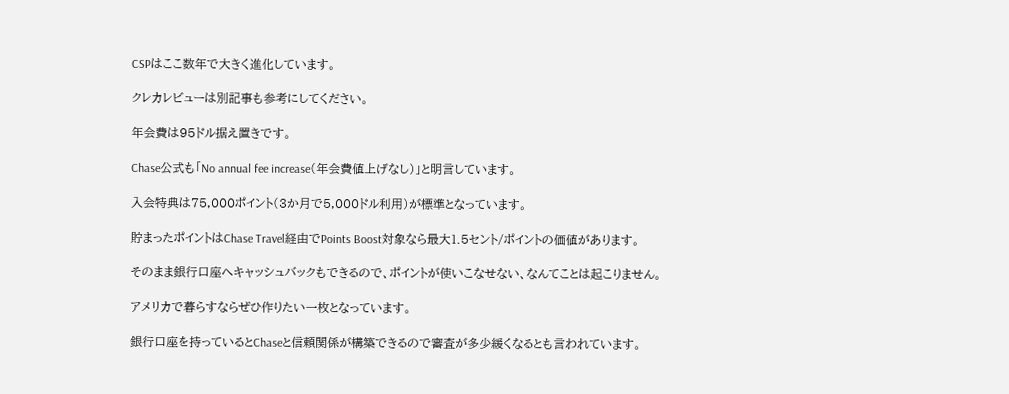CSPはここ数年で大きく進化しています。

クレカレビューは別記事も参考にしてください。

年会費は95ドル据え置きです。

Chase公式も「No annual fee increase(年会費値上げなし)」と明言しています。

入会特典は75,000ポイント(3か月で5,000ドル利用)が標準となっています。

貯まったポイントはChase Travel経由でPoints Boost対象なら最大1.5セント/ポイントの価値があります。

そのまま銀行口座へキャッシュバックもできるので、ポイントが使いこなせない、なんてことは起こりません。

アメリカで暮らすならぜひ作りたい一枚となっています。

銀行口座を持っているとChaseと信頼関係が構築できるので審査が多少緩くなるとも言われています。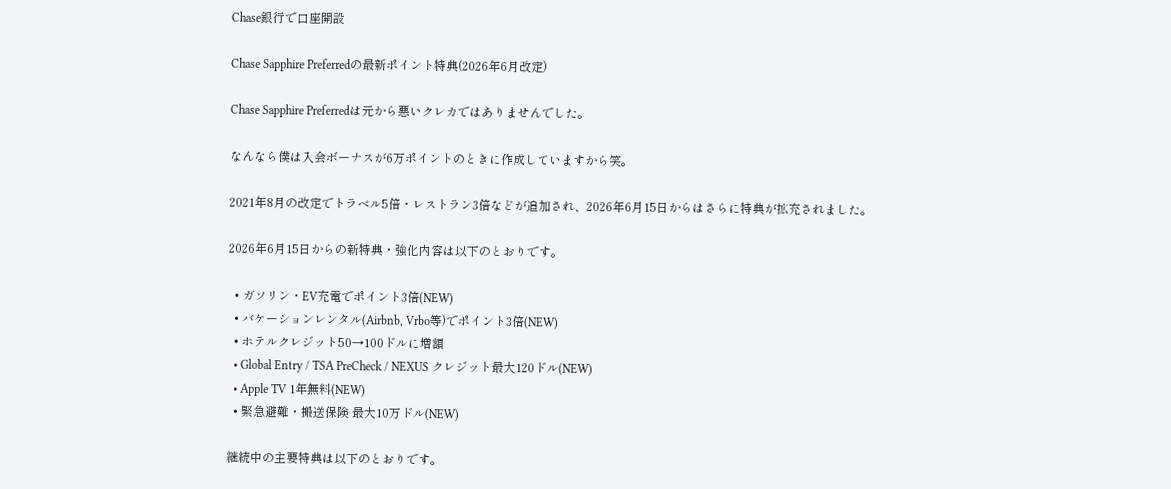Chase銀行で口座開設

Chase Sapphire Preferredの最新ポイント特典(2026年6月改定)

Chase Sapphire Preferredは元から悪いクレカではありませんでした。

なんなら僕は入会ボーナスが6万ポイントのときに作成していますから笑。

2021年8月の改定でトラベル5倍・レストラン3倍などが追加され、2026年6月15日からはさらに特典が拡充されました。

2026年6月15日からの新特典・強化内容は以下のとおりです。

  • ガソリン・EV充電でポイント3倍(NEW)
  • バケーションレンタル(Airbnb, Vrbo等)でポイント3倍(NEW)
  • ホテルクレジット50→100ドルに増額
  • Global Entry / TSA PreCheck / NEXUS クレジット最大120ドル(NEW)
  • Apple TV 1年無料(NEW)
  • 緊急避難・搬送保険 最大10万ドル(NEW)

継続中の主要特典は以下のとおりです。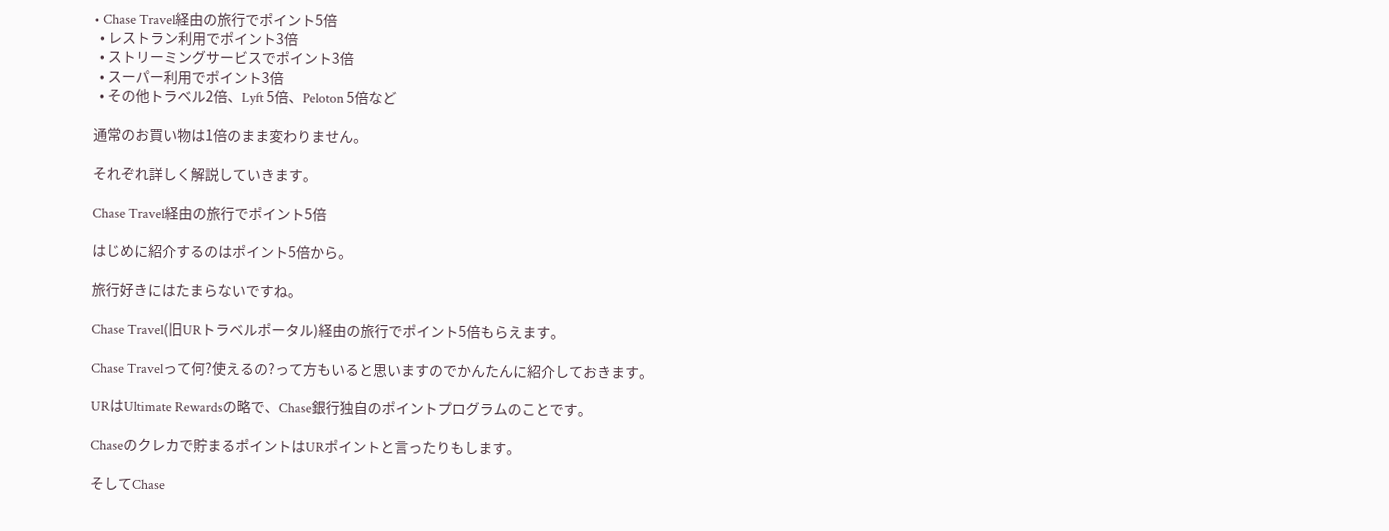• Chase Travel経由の旅行でポイント5倍
  • レストラン利用でポイント3倍
  • ストリーミングサービスでポイント3倍
  • スーパー利用でポイント3倍
  • その他トラベル2倍、Lyft 5倍、Peloton 5倍など

通常のお買い物は1倍のまま変わりません。

それぞれ詳しく解説していきます。

Chase Travel経由の旅行でポイント5倍

はじめに紹介するのはポイント5倍から。

旅行好きにはたまらないですね。

Chase Travel(旧URトラベルポータル)経由の旅行でポイント5倍もらえます。

Chase Travelって何?使えるの?って方もいると思いますのでかんたんに紹介しておきます。

URはUltimate Rewardsの略で、Chase銀行独自のポイントプログラムのことです。

Chaseのクレカで貯まるポイントはURポイントと言ったりもします。

そしてChase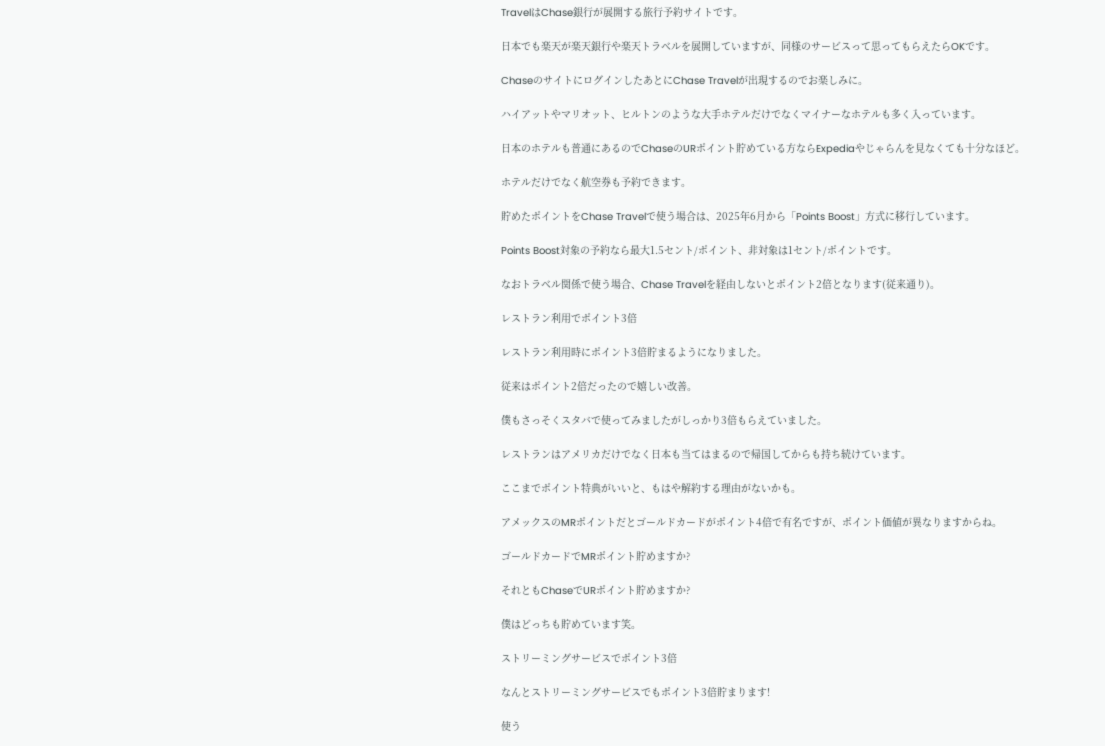TravelはChase銀行が展開する旅行予約サイトです。

日本でも楽天が楽天銀行や楽天トラベルを展開していますが、同様のサービスって思ってもらえたらOKです。

ChaseのサイトにログインしたあとにChase Travelが出現するのでお楽しみに。

ハイアットやマリオット、ヒルトンのような大手ホテルだけでなくマイナーなホテルも多く入っています。

日本のホテルも普通にあるのでChaseのURポイント貯めている方ならExpediaやじゃらんを見なくても十分なほど。

ホテルだけでなく航空券も予約できます。

貯めたポイントをChase Travelで使う場合は、2025年6月から「Points Boost」方式に移行しています。

Points Boost対象の予約なら最大1.5セント/ポイント、非対象は1セント/ポイントです。

なおトラベル関係で使う場合、Chase Travelを経由しないとポイント2倍となります(従来通り)。

レストラン利用でポイント3倍

レストラン利用時にポイント3倍貯まるようになりました。

従来はポイント2倍だったので嬉しい改善。

僕もさっそくスタバで使ってみましたがしっかり3倍もらえていました。

レストランはアメリカだけでなく日本も当てはまるので帰国してからも持ち続けています。

ここまでポイント特典がいいと、もはや解約する理由がないかも。

アメックスのMRポイントだとゴールドカードがポイント4倍で有名ですが、ポイント価値が異なりますからね。

ゴールドカードでMRポイント貯めますか?

それともChaseでURポイント貯めますか?

僕はどっちも貯めています笑。

ストリーミングサービスでポイント3倍

なんとストリーミングサービスでもポイント3倍貯まります!

使う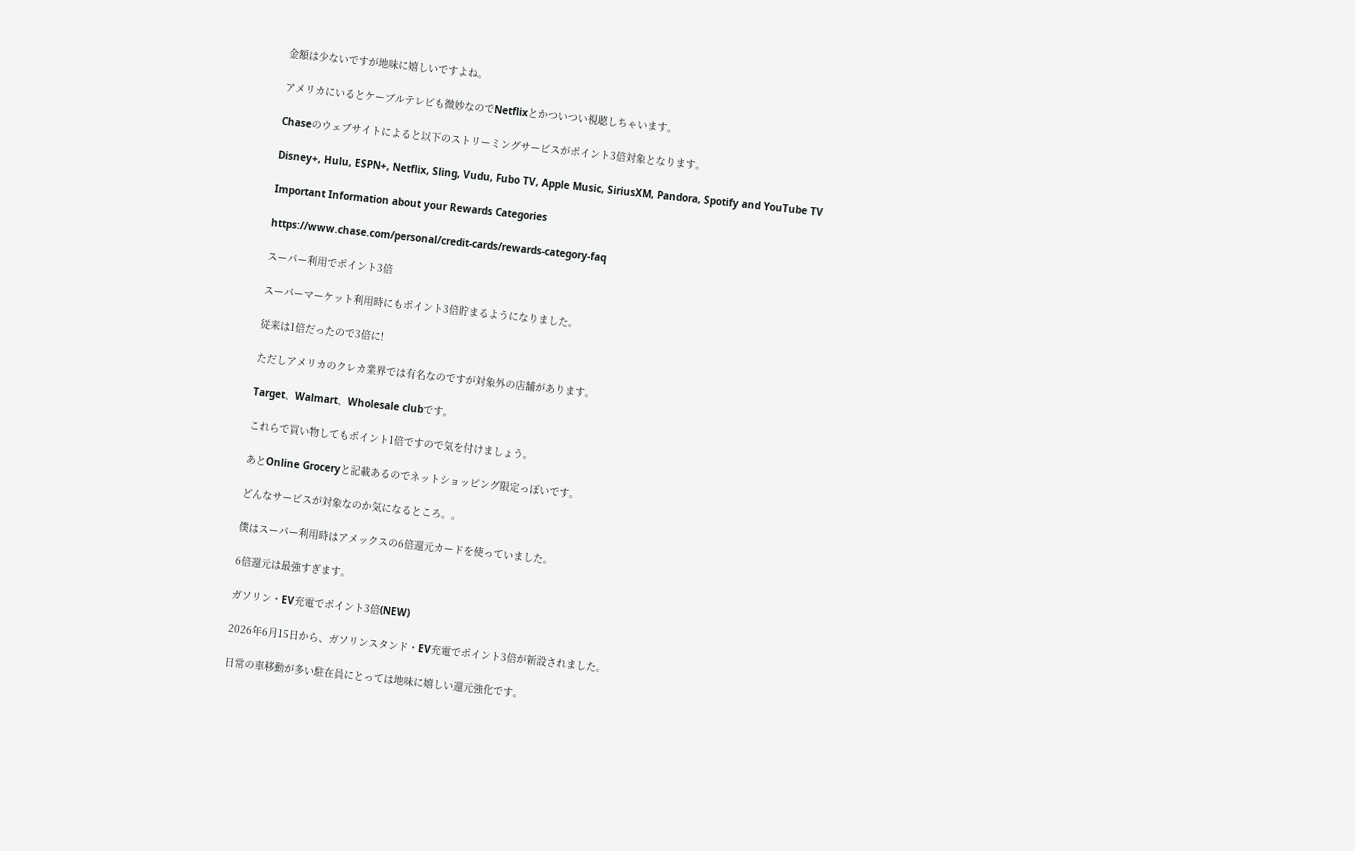金額は少ないですが地味に嬉しいですよね。

アメリカにいるとケーブルテレビも微妙なのでNetflixとかついつい視聴しちゃいます。

Chaseのウェブサイトによると以下のストリーミングサービスがポイント3倍対象となります。

Disney+, Hulu, ESPN+, Netflix, Sling, Vudu, Fubo TV, Apple Music, SiriusXM, Pandora, Spotify and YouTube TV

Important Information about your Rewards Categories

https://www.chase.com/personal/credit-cards/rewards-category-faq

スーパー利用でポイント3倍

スーパーマーケット利用時にもポイント3倍貯まるようになりました。

従来は1倍だったので3倍に!

ただしアメリカのクレカ業界では有名なのですが対象外の店舗があります。

Target、Walmart、Wholesale clubです。

これらで買い物してもポイント1倍ですので気を付けましょう。

あとOnline Groceryと記載あるのでネットショッピング限定っぽいです。

どんなサービスが対象なのか気になるところ。。

僕はスーパー利用時はアメックスの6倍還元カードを使っていました。

6倍還元は最強すぎます。

ガソリン・EV充電でポイント3倍(NEW)

2026年6月15日から、ガソリンスタンド・EV充電でポイント3倍が新設されました。

日常の車移動が多い駐在員にとっては地味に嬉しい還元強化です。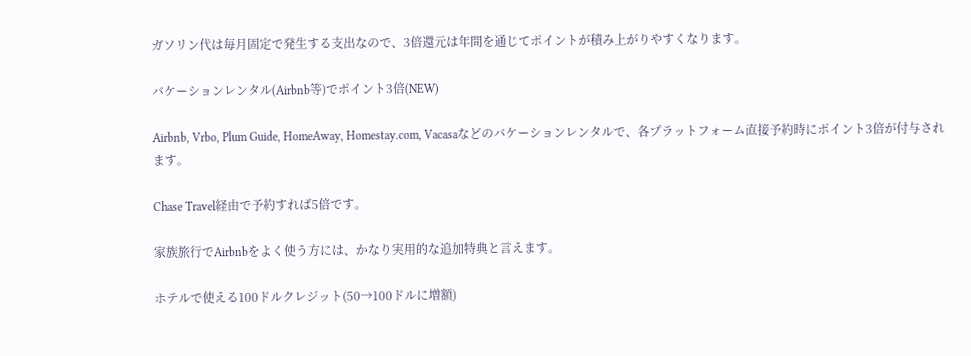ガソリン代は毎月固定で発生する支出なので、3倍還元は年間を通じてポイントが積み上がりやすくなります。

バケーションレンタル(Airbnb等)でポイント3倍(NEW)

Airbnb, Vrbo, Plum Guide, HomeAway, Homestay.com, Vacasaなどのバケーションレンタルで、各プラットフォーム直接予約時にポイント3倍が付与されます。

Chase Travel経由で予約すれば5倍です。

家族旅行でAirbnbをよく使う方には、かなり実用的な追加特典と言えます。

ホテルで使える100ドルクレジット(50→100ドルに増額)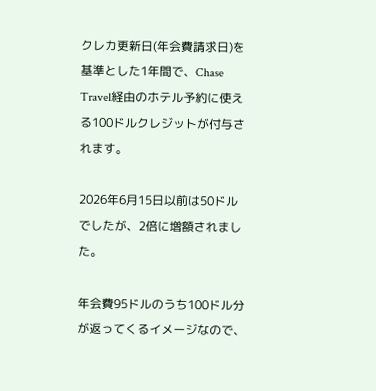クレカ更新日(年会費請求日)を基準とした1年間で、Chase Travel経由のホテル予約に使える100ドルクレジットが付与されます。

2026年6月15日以前は50ドルでしたが、2倍に増額されました。

年会費95ドルのうち100ドル分が返ってくるイメージなので、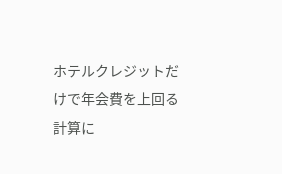ホテルクレジットだけで年会費を上回る計算に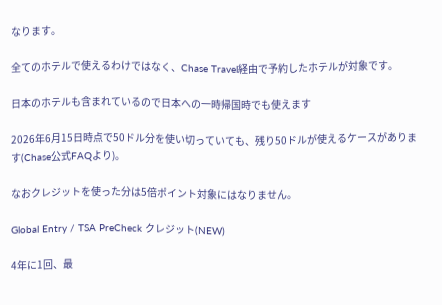なります。

全てのホテルで使えるわけではなく、Chase Travel経由で予約したホテルが対象です。

日本のホテルも含まれているので日本への一時帰国時でも使えます

2026年6月15日時点で50ドル分を使い切っていても、残り50ドルが使えるケースがあります(Chase公式FAQより)。

なおクレジットを使った分は5倍ポイント対象にはなりません。

Global Entry / TSA PreCheck クレジット(NEW)

4年に1回、最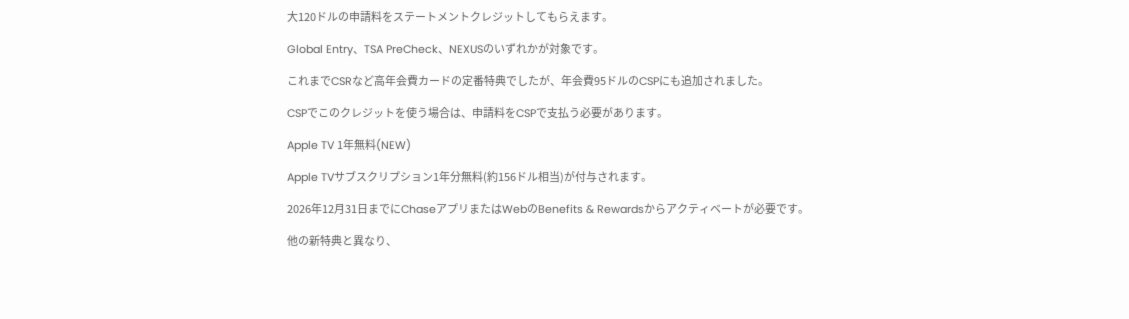大120ドルの申請料をステートメントクレジットしてもらえます。

Global Entry、TSA PreCheck、NEXUSのいずれかが対象です。

これまでCSRなど高年会費カードの定番特典でしたが、年会費95ドルのCSPにも追加されました。

CSPでこのクレジットを使う場合は、申請料をCSPで支払う必要があります。

Apple TV 1年無料(NEW)

Apple TVサブスクリプション1年分無料(約156ドル相当)が付与されます。

2026年12月31日までにChaseアプリまたはWebのBenefits & Rewardsからアクティベートが必要です。

他の新特典と異なり、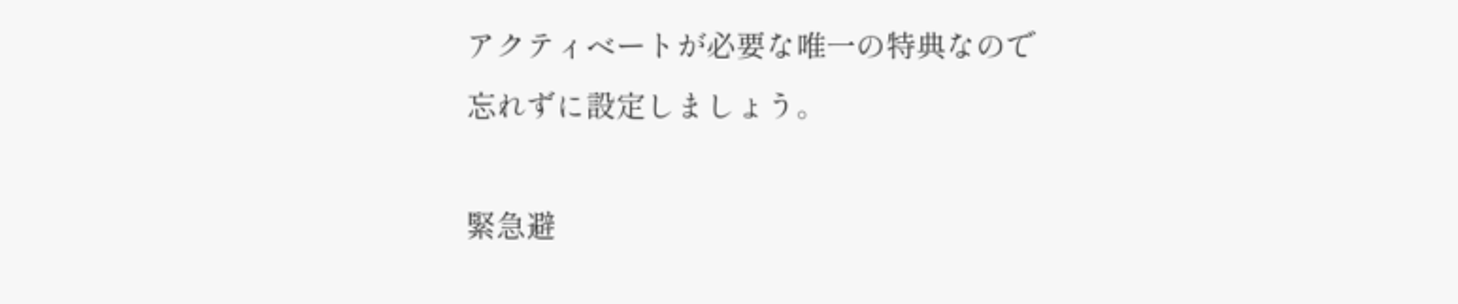アクティベートが必要な唯一の特典なので忘れずに設定しましょう。

緊急避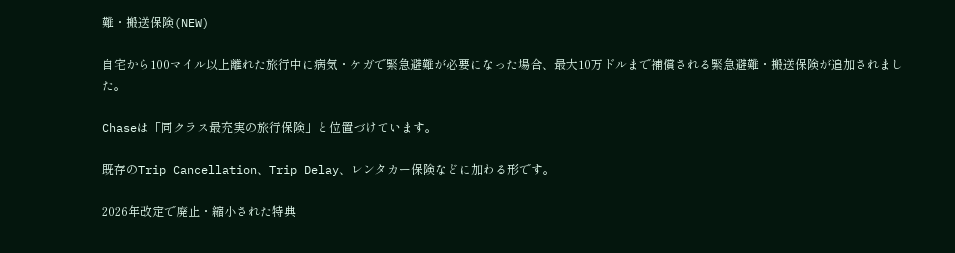難・搬送保険(NEW)

自宅から100マイル以上離れた旅行中に病気・ケガで緊急避難が必要になった場合、最大10万ドルまで補償される緊急避難・搬送保険が追加されました。

Chaseは「同クラス最充実の旅行保険」と位置づけています。

既存のTrip Cancellation、Trip Delay、レンタカー保険などに加わる形です。

2026年改定で廃止・縮小された特典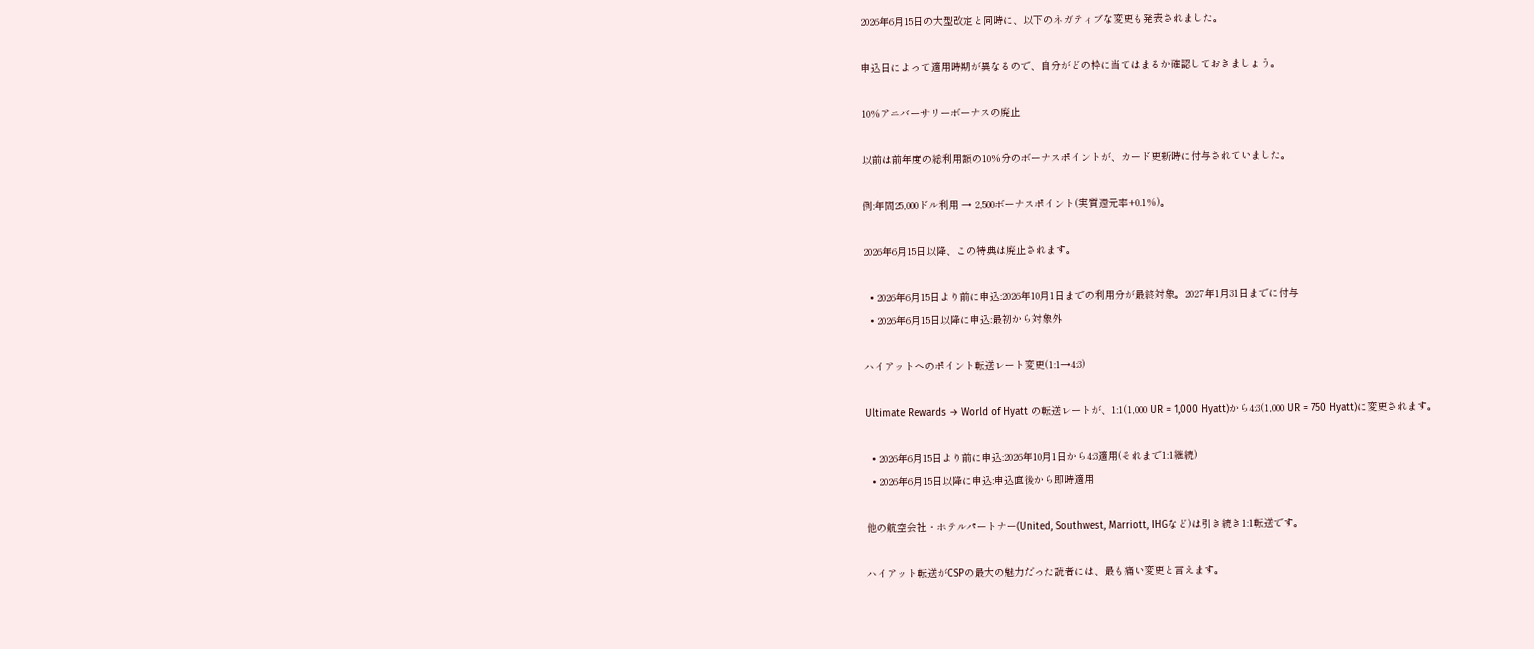2026年6月15日の大型改定と同時に、以下のネガティブな変更も発表されました。

申込日によって適用時期が異なるので、自分がどの枠に当てはまるか確認しておきましょう。

10%アニバーサリーボーナスの廃止

以前は前年度の総利用額の10%分のボーナスポイントが、カード更新時に付与されていました。

例:年間25,000ドル利用 → 2,500ボーナスポイント(実質還元率+0.1%)。

2026年6月15日以降、この特典は廃止されます。

  • 2026年6月15日より前に申込:2026年10月1日までの利用分が最終対象。2027年1月31日までに付与
  • 2026年6月15日以降に申込:最初から対象外

ハイアットへのポイント転送レート変更(1:1→4:3)

Ultimate Rewards → World of Hyatt の転送レートが、1:1(1,000 UR = 1,000 Hyatt)から4:3(1,000 UR = 750 Hyatt)に変更されます。

  • 2026年6月15日より前に申込:2026年10月1日から4:3適用(それまで1:1継続)
  • 2026年6月15日以降に申込:申込直後から即時適用

他の航空会社・ホテルパートナー(United, Southwest, Marriott, IHGなど)は引き続き1:1転送です。

ハイアット転送がCSPの最大の魅力だった読者には、最も痛い変更と言えます。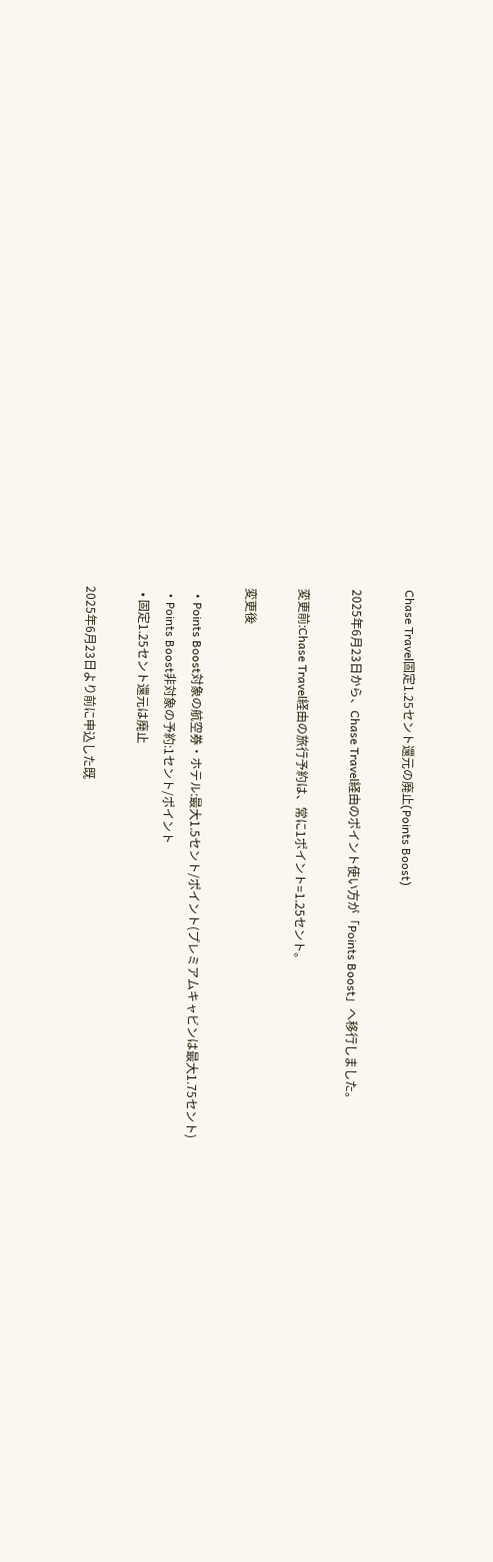Chase Travel固定1.25セント還元の廃止(Points Boost)

2025年6月23日から、Chase Travel経由のポイント使い方が「Points Boost」へ移行しました。

変更前:Chase Travel経由の旅行予約は、常に1ポイント=1.25セント。

変更後

  • Points Boost対象の航空券・ホテル:最大1.5セント/ポイント(プレミアムキャビンは最大1.75セント)
  • Points Boost非対象の予約:1セント/ポイント
  • 固定1.25セント還元は廃止

2025年6月23日より前に申込した既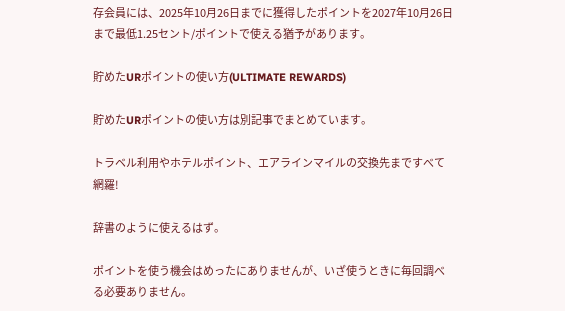存会員には、2025年10月26日までに獲得したポイントを2027年10月26日まで最低1.25セント/ポイントで使える猶予があります。

貯めたURポイントの使い方(ULTIMATE REWARDS)

貯めたURポイントの使い方は別記事でまとめています。

トラベル利用やホテルポイント、エアラインマイルの交換先まですべて網羅!

辞書のように使えるはず。

ポイントを使う機会はめったにありませんが、いざ使うときに毎回調べる必要ありません。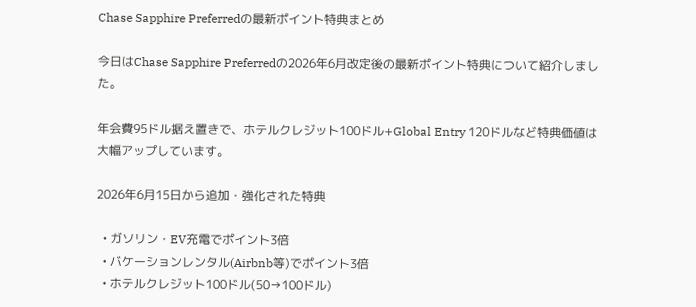Chase Sapphire Preferredの最新ポイント特典まとめ

今日はChase Sapphire Preferredの2026年6月改定後の最新ポイント特典について紹介しました。

年会費95ドル据え置きで、ホテルクレジット100ドル+Global Entry 120ドルなど特典価値は大幅アップしています。

2026年6月15日から追加・強化された特典

  • ガソリン・EV充電でポイント3倍
  • バケーションレンタル(Airbnb等)でポイント3倍
  • ホテルクレジット100ドル(50→100ドル)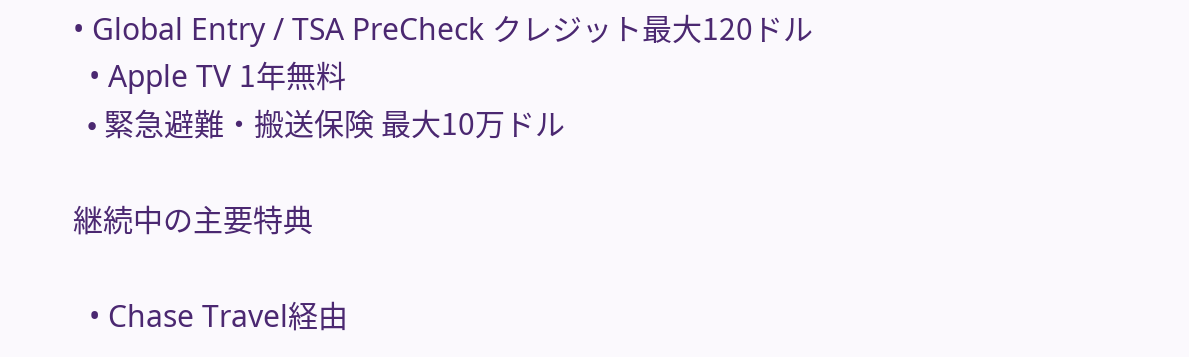• Global Entry / TSA PreCheck クレジット最大120ドル
  • Apple TV 1年無料
  • 緊急避難・搬送保険 最大10万ドル

継続中の主要特典

  • Chase Travel経由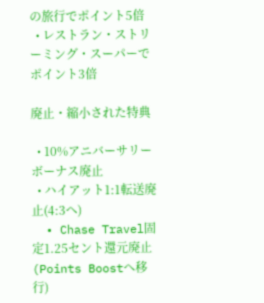の旅行でポイント5倍
  • レストラン・ストリーミング・スーパーでポイント3倍

廃止・縮小された特典

  • 10%アニバーサリーボーナス廃止
  • ハイアット1:1転送廃止(4:3へ)
  • Chase Travel固定1.25セント還元廃止(Points Boostへ移行)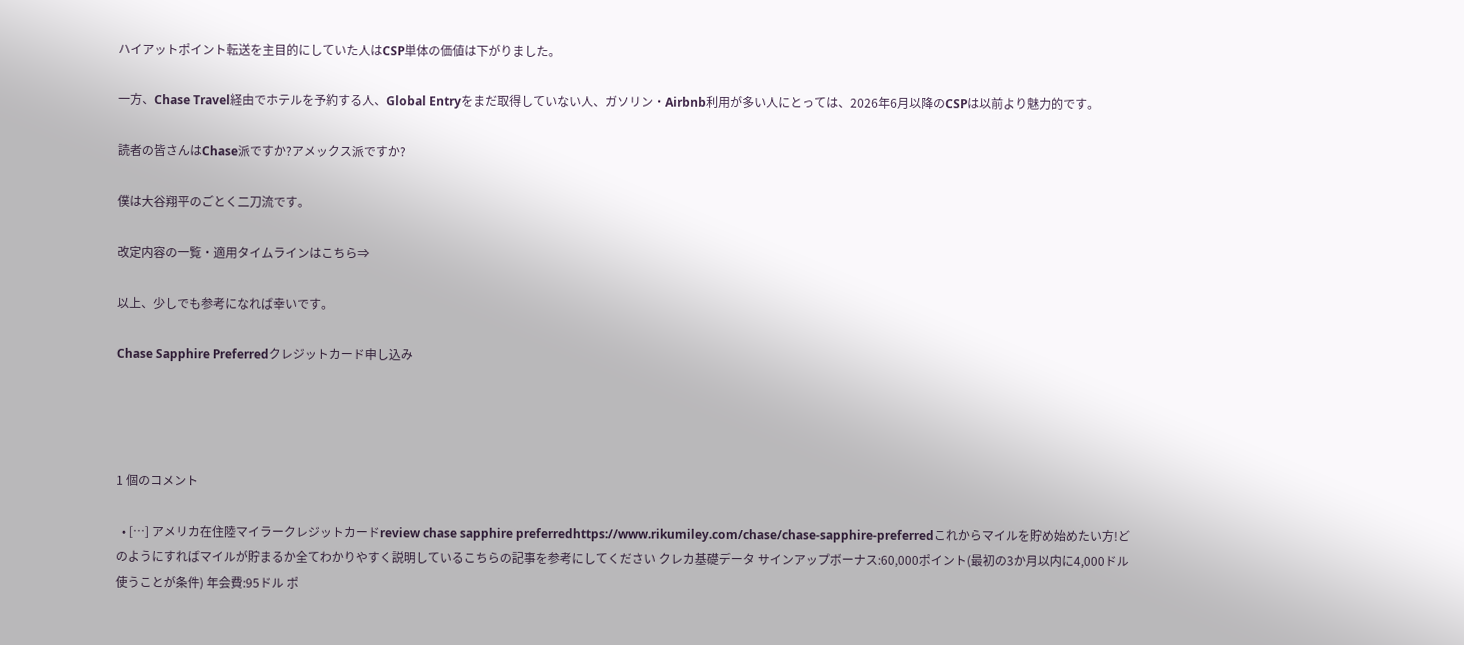ハイアットポイント転送を主目的にしていた人はCSP単体の価値は下がりました。

一方、Chase Travel経由でホテルを予約する人、Global Entryをまだ取得していない人、ガソリン・Airbnb利用が多い人にとっては、2026年6月以降のCSPは以前より魅力的です。

読者の皆さんはChase派ですか?アメックス派ですか?

僕は大谷翔平のごとく二刀流です。

改定内容の一覧・適用タイムラインはこちら⇒

以上、少しでも参考になれば幸いです。

Chase Sapphire Preferredクレジットカード申し込み




1 個のコメント

  • […] アメリカ在住陸マイラークレジットカードreview chase sapphire preferredhttps://www.rikumiley.com/chase/chase-sapphire-preferredこれからマイルを貯め始めたい方!どのようにすればマイルが貯まるか全てわかりやすく説明しているこちらの記事を参考にしてください クレカ基礎データ サインアップボーナス:60,000ポイント(最初の3か月以内に4,000ドル使うことが条件) 年会費:95ドル ポ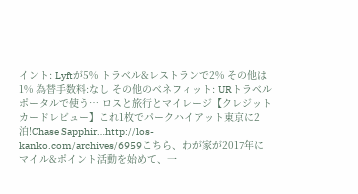イント: Lyftが5% トラベル&レストランで2% その他は1% 為替手数料:なし その他のベネフィット: URトラベルポータルで使う… ロスと旅行とマイレージ【クレジットカードレビュー】これ1枚でパークハイアット東京に2泊!Chase Sapphir…http://los-kanko.com/archives/6959こちら、わが家が2017年にマイル&ポイント活動を始めて、一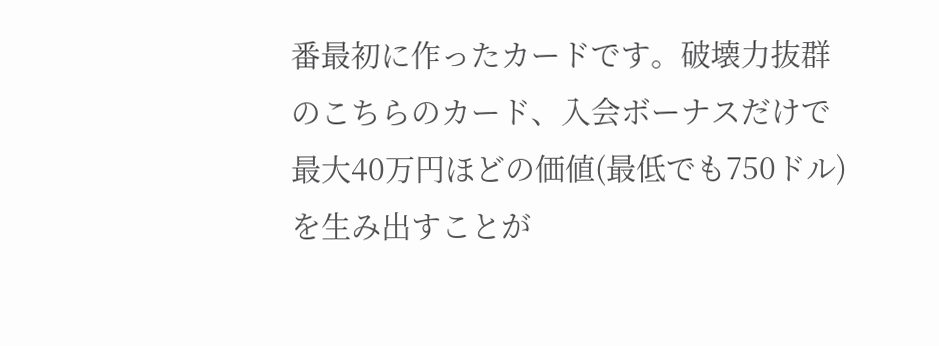番最初に作ったカードです。破壊力抜群のこちらのカード、入会ボーナスだけで最大40万円ほどの価値(最低でも750ドル)を生み出すことが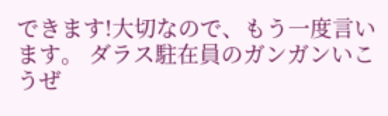できます!大切なので、もう一度言います。 ダラス駐在員のガンガンいこうぜ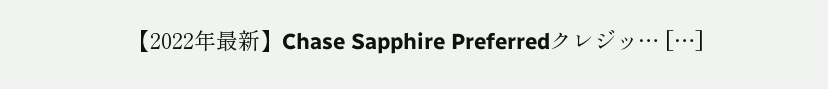【2022年最新】Chase Sapphire Preferredクレジッ… […]